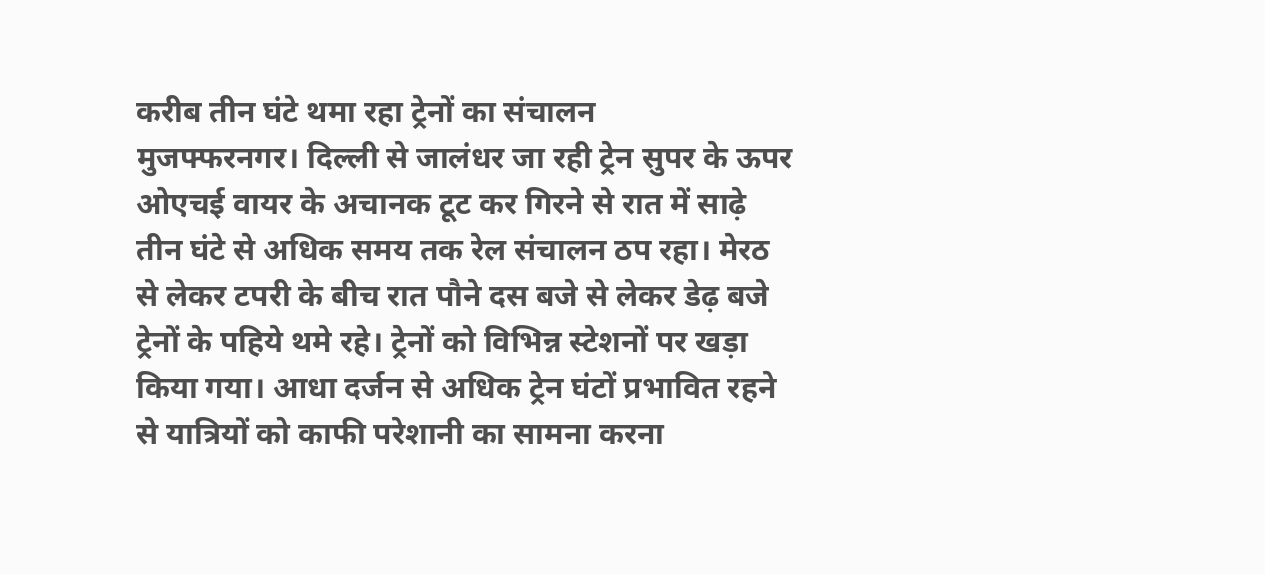करीब तीन घंटे थमा रहा ट्रेनों का संचालन
मुजफ्फरनगर। दिल्ली से जालंधर जा रही ट्रेन सुपर के ऊपर ओएचई वायर के अचानक टूट कर गिरने से रात में साढ़े तीन घंटे से अधिक समय तक रेल संचालन ठप रहा। मेरठ से लेकर टपरी के बीच रात पौने दस बजे से लेकर डेढ़ बजे ट्रेनों के पहिये थमे रहे। ट्रेनों को विभिन्न स्टेशनों पर खड़ा किया गया। आधा दर्जन से अधिक ट्रेन घंटों प्रभावित रहने से यात्रियों को काफी परेशानी का सामना करना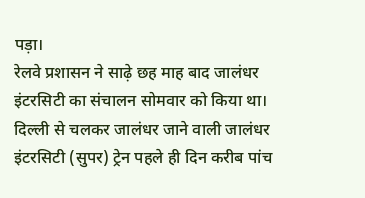पड़ा।
रेलवे प्रशासन ने साढ़े छह माह बाद जालंधर इंटरसिटी का संचालन सोमवार को किया था। दिल्ली से चलकर जालंधर जाने वाली जालंधर इंटरसिटी (सुपर) ट्रेन पहले ही दिन करीब पांच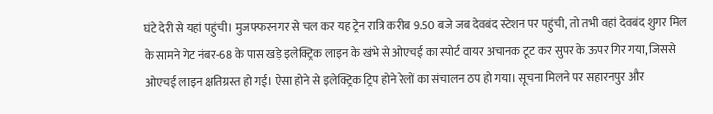घंटे देरी से यहां पहुंची। मुजफ्फरनगर से चल कर यह ट्रेन रात्रि करीब 9.50 बजे जब देवबंद स्टेशन पर पहुंची, तो तभी वहां देवबंद शुगर मिल के सामने गेट नंबर-68 के पास खड़े इलेक्ट्रिक लाइन के खंभे से ओएचई का स्पोर्ट वायर अचानक टूट कर सुपर के ऊपर गिर गया, जिससे ओएचई लाइन क्षतिग्रस्त हो गई। ऐसा होने से इलेक्ट्रिक ट्रिप होने रेलों का संचालन ठप हो गया। सूचना मिलने पर सहारनपुर और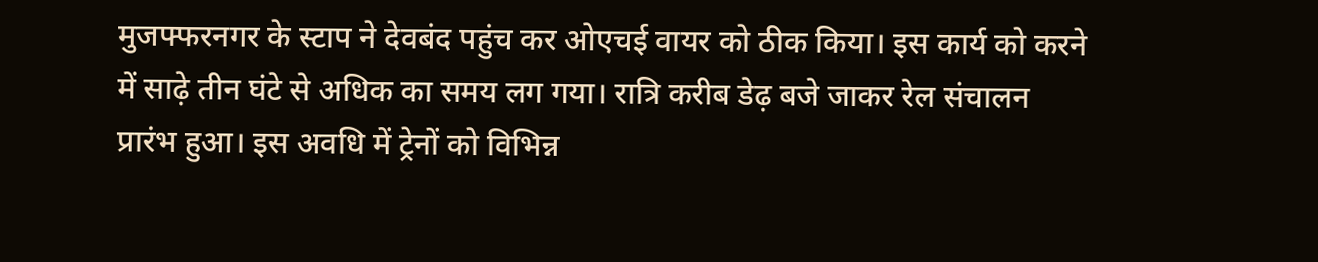मुजफ्फरनगर के स्टाप ने देवबंद पहुंच कर ओएचई वायर को ठीक किया। इस कार्य को करने में साढ़े तीन घंटे से अधिक का समय लग गया। रात्रि करीब डेढ़ बजे जाकर रेल संचालन प्रारंभ हुआ। इस अवधि में ट्रेनों को विभिन्न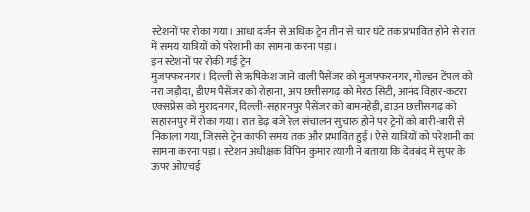स्टेशनों पर रोका गया। आधा दर्जन से अधिक ट्रेन तीन से चार घंटे तक प्रभावित होने से रात में समय यात्रियों को परेशानी का सामना करना पड़ा।
इन स्टेशनों पर रोकी गई ट्रेन
मुजफ्फरनगर। दिल्ली से ऋषिकेश जाने वाली पैसेंजर को मुजफ्फरनगर, गोल्डन टेंपल को नरा जड़ौदा, डीएम पैसेंजर को रोहाना, अप छत्तीसगढ़ को मेरठ सिटी, आनंद विहार-कटरा एक्सप्रेस को मुरादनगर, दिल्ली-सहारनपुर पैसेंजर को बामनहेड़ी, डाउन छत्तीसगढ़ को सहारनपुर में रोका गया। रात डेढ़ बजे रेल संचालन सुचारु होने पर ट्रेनों को बारी-बारी से निकाला गया, जिससे ट्रेन काफी समय तक और प्रभावित हुई। ऐसे यात्रियों को परेशानी का सामना करना पड़ा। स्टेशन अधीक्षक विपिन कुमार त्यागी ने बताया कि देवबंद में सुपर के ऊपर ओएचई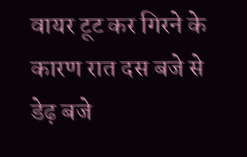वायर टूट कर गिरने के कारण रात दस बजे से डेढ़ बजे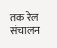तक रेल संचालन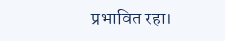प्रभावित रहा।